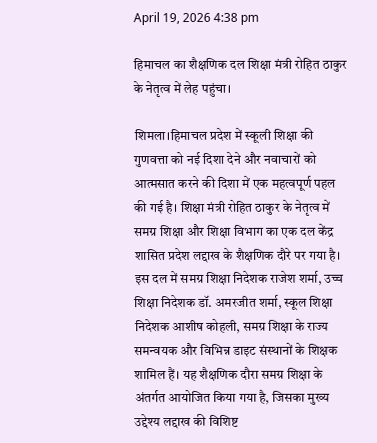April 19, 2026 4:38 pm

हिमाचल का शैक्षणिक दल शिक्षा मंत्री रोहित ठाकुर के नेतृत्व में लेह पहुंचा।

शिमला।हिमाचल प्रदेश में स्कूली शिक्षा की गुणवत्ता को नई दिशा देने और नवाचारों को आत्मसात करने की दिशा में एक महत्वपूर्ण पहल की गई है। शिक्षा मंत्री रोहित ठाकुर के नेतृत्व में समग्र शिक्षा और शिक्षा विभाग का एक दल केंद्र शासित प्रदेश लद्दाख के शैक्षणिक दौरे पर गया है। इस दल में समग्र शिक्षा निदेशक राजेश शर्मा, उच्च शिक्षा निदेशक डॉ. अमरजीत शर्मा, स्कूल शिक्षा निदेशक आशीष कोहली, समग्र शिक्षा के राज्य समन्वयक और विभिन्न डाइट संस्थानों के शिक्षक शामिल हैं। यह शैक्षणिक दौरा समग्र शिक्षा के अंतर्गत आयोजित किया गया है, जिसका मुख्य उद्देश्य लद्दाख की विशिष्ट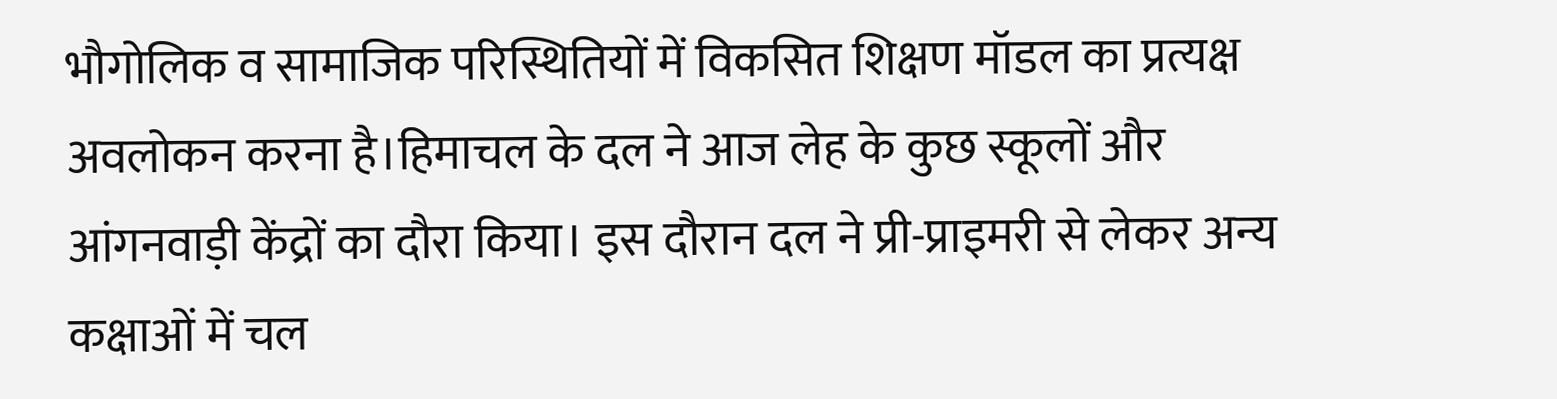भौगोलिक व सामाजिक परिस्थितियों में विकसित शिक्षण मॉडल का प्रत्यक्ष अवलोकन करना है।हिमाचल के दल ने आज लेह के कुछ स्कूलों और आंगनवाड़ी केंद्रों का दौरा किया। इस दौरान दल ने प्री-प्राइमरी से लेकर अन्य कक्षाओं में चल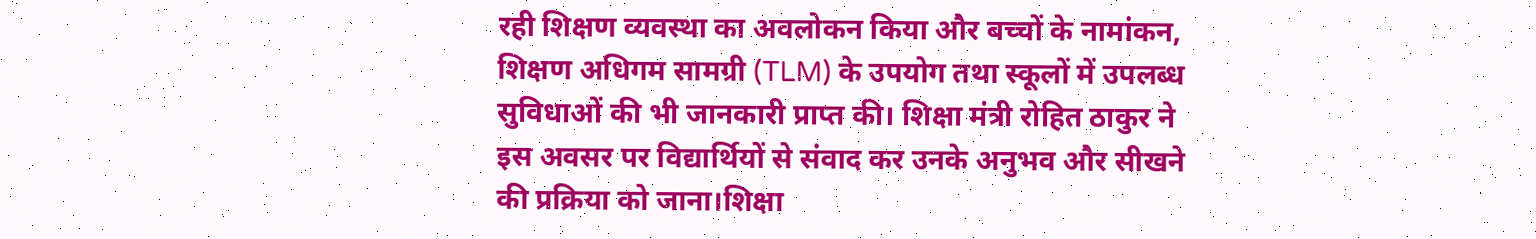रही शिक्षण व्यवस्था का अवलोकन किया और बच्चों के नामांकन, शिक्षण अधिगम सामग्री (TLM) के उपयोग तथा स्कूलों में उपलब्ध सुविधाओं की भी जानकारी प्राप्त की। शिक्षा मंत्री रोहित ठाकुर ने इस अवसर पर विद्यार्थियों से संवाद कर उनके अनुभव और सीखने की प्रक्रिया को जाना।शिक्षा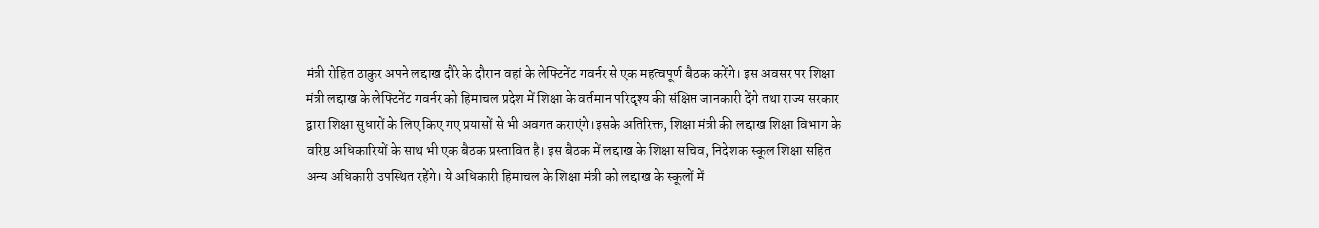मंत्री रोहित ठाकुर अपने लद्दाख दौरे के दौरान वहां के लेफ्टिनेंट गवर्नर से एक महत्वपूर्ण बैठक करेंगे। इस अवसर पर शिक्षा मंत्री लद्दाख के लेफ्टिनेंट गवर्नर को हिमाचल प्रदेश में शिक्षा के वर्तमान परिदृश्य की संक्षिप्त जानकारी देंगे तथा राज्य सरकार द्वारा शिक्षा सुधारों के लिए किए गए प्रयासों से भी अवगत कराएंगे।इसके अतिरिक्त, शिक्षा मंत्री की लद्दाख शिक्षा विभाग के वरिष्ठ अधिकारियों के साथ भी एक बैठक प्रस्तावित है। इस बैठक में लद्दाख के शिक्षा सचिव, निदेशक स्कूल शिक्षा सहित अन्य अधिकारी उपस्थित रहेंगे। ये अधिकारी हिमाचल के शिक्षा मंत्री को लद्दाख के स्कूलों में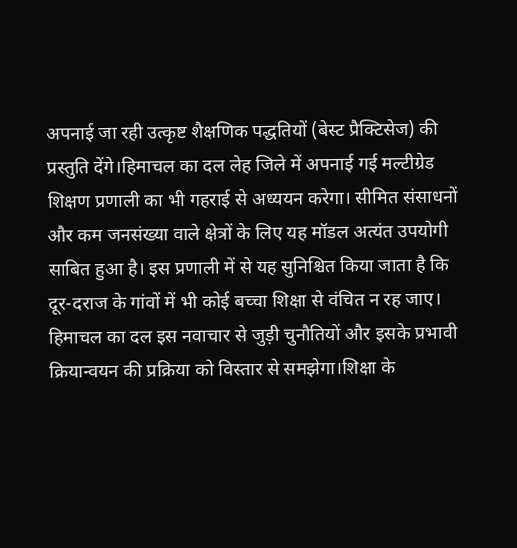अपनाई जा रही उत्कृष्ट शैक्षणिक पद्धतियों (बेस्ट प्रैक्टिसेज) की प्रस्तुति देंगे।हिमाचल का दल लेह जिले में अपनाई गई मल्टीग्रेड शिक्षण प्रणाली का भी गहराई से अध्ययन करेगा। सीमित संसाधनों और कम जनसंख्या वाले क्षेत्रों के लिए यह मॉडल अत्यंत उपयोगी साबित हुआ है। इस प्रणाली में से यह सुनिश्चित किया जाता है कि दूर-दराज के गांवों में भी कोई बच्चा शिक्षा से वंचित न रह जाए। हिमाचल का दल इस नवाचार से जुड़ी चुनौतियों और इसके प्रभावी क्रियान्वयन की प्रक्रिया को विस्तार से समझेगा।शिक्षा के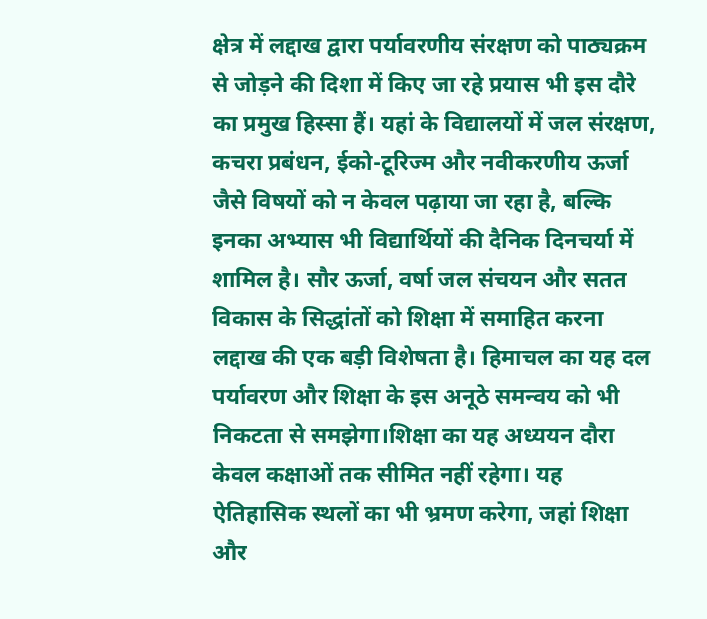क्षेत्र में लद्दाख द्वारा पर्यावरणीय संरक्षण को पाठ्यक्रम से जोड़ने की दिशा में किए जा रहे प्रयास भी इस दौरे का प्रमुख हिस्सा हैं। यहां के विद्यालयों में जल संरक्षण, कचरा प्रबंधन, ईको-टूरिज्म और नवीकरणीय ऊर्जा जैसे विषयों को न केवल पढ़ाया जा रहा है, बल्कि इनका अभ्यास भी विद्यार्थियों की दैनिक दिनचर्या में शामिल है। सौर ऊर्जा, वर्षा जल संचयन और सतत विकास के सिद्धांतों को शिक्षा में समाहित करना लद्दाख की एक बड़ी विशेषता है। हिमाचल का यह दल पर्यावरण और शिक्षा के इस अनूठे समन्वय को भी निकटता से समझेगा।शिक्षा का यह अध्ययन दौरा केवल कक्षाओं तक सीमित नहीं रहेगा। यह  ऐतिहासिक स्थलों का भी भ्रमण करेगा, जहां शिक्षा और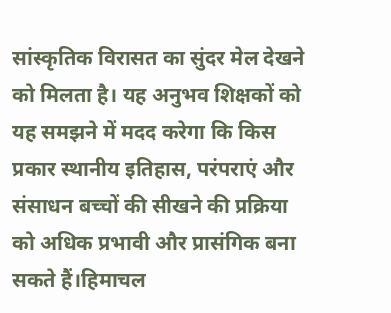सांस्कृतिक विरासत का सुंदर मेल देखने को मिलता है। यह अनुभव शिक्षकों को यह समझने में मदद करेगा कि किस प्रकार स्थानीय इतिहास, परंपराएं और संसाधन बच्चों की सीखने की प्रक्रिया को अधिक प्रभावी और प्रासंगिक बना सकते हैं।हिमाचल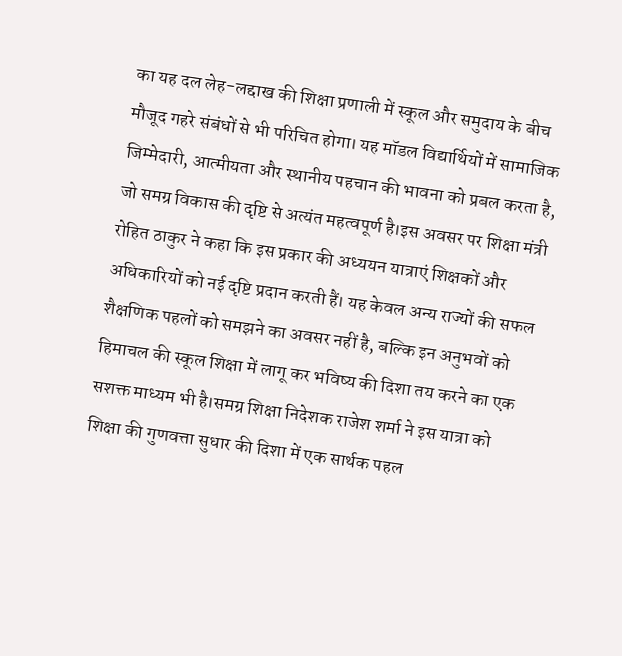का यह दल लेह-लद्दाख की शिक्षा प्रणाली में स्कूल और समुदाय के बीच मौजूद गहरे संबंधों से भी परिचित होगा। यह मॉडल विद्यार्थियों में सामाजिक जिम्मेदारी, आत्मीयता और स्थानीय पहचान की भावना को प्रबल करता है, जो समग्र विकास की दृष्टि से अत्यंत महत्वपूर्ण है।इस अवसर पर शिक्षा मंत्री रोहित ठाकुर ने कहा कि इस प्रकार की अध्ययन यात्राएं शिक्षकों और अधिकारियों को नई दृष्टि प्रदान करती हैं। यह केवल अन्य राज्यों की सफल शैक्षणिक पहलों को समझने का अवसर नहीं है, बल्कि इन अनुभवों को हिमाचल की स्कूल शिक्षा में लागू कर भविष्य की दिशा तय करने का एक सशक्त माध्यम भी है।समग्र शिक्षा निदेशक राजेश शर्मा ने इस यात्रा को शिक्षा की गुणवत्ता सुधार की दिशा में एक सार्थक पहल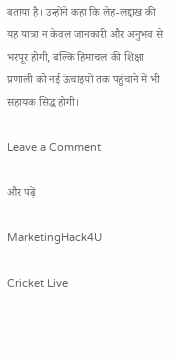बताया है। उन्होंने कहा कि लेह-लद्दाख की यह यात्रा न केवल जानकारी और अनुभव से भरपूर होगी, बल्कि हिमाचल की शिक्षा प्रणाली को नई ऊंचाइयों तक पहुंचाने में भी सहायक सिद्ध होगी।

Leave a Comment

और पढ़ें

MarketingHack4U

Cricket Live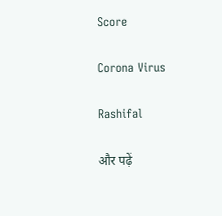Score

Corona Virus

Rashifal

और पढ़ें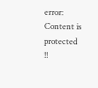error: Content is protected !!